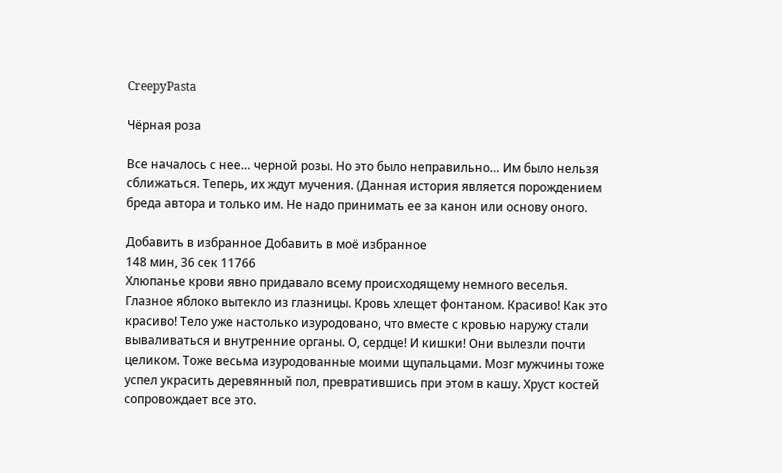CreepyPasta

Чёрная роза

Все началось с нее… черной розы. Но это было неправильно… Им было нельзя сближаться. Теперь, их ждут мучения. (Данная история является порождением бреда автора и только им. Не надо принимать ее за канон или основу оного.

Добавить в избранное Добавить в моё избранное
148 мин, 36 сек 11766
Хлюпанье крови явно придавало всему происходящему немного веселья. Глазное яблоко вытекло из глазницы. Кровь хлещет фонтаном. Красиво! Как это красиво! Тело уже настолько изуродовано, что вместе с кровью наружу стали вываливаться и внутренние органы. О, сердце! И кишки! Они вылезли почти целиком. Тоже весьма изуродованные моими щупальцами. Мозг мужчины тоже успел украсить деревянный пол, превратившись при этом в кашу. Хруст костей сопровождает все это.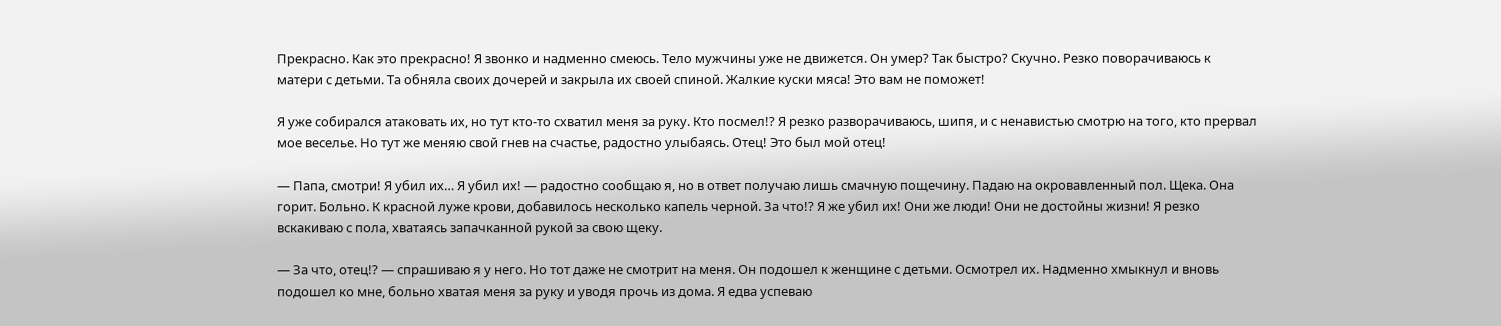Прекрасно. Как это прекрасно! Я звонко и надменно смеюсь. Тело мужчины уже не движется. Он умер? Так быстро? Скучно. Резко поворачиваюсь к матери с детьми. Та обняла своих дочерей и закрыла их своей спиной. Жалкие куски мяса! Это вам не поможет!

Я уже собирался атаковать их, но тут кто-то схватил меня за руку. Кто посмел!? Я резко разворачиваюсь, шипя, и с ненавистью смотрю на того, кто прервал мое веселье. Но тут же меняю свой гнев на счастье, радостно улыбаясь. Отец! Это был мой отец!

— Папа, смотри! Я убил их… Я убил их! — радостно сообщаю я, но в ответ получаю лишь смачную пощечину. Падаю на окровавленный пол. Щека. Она горит. Больно. К красной луже крови, добавилось несколько капель черной. За что!? Я же убил их! Они же люди! Они не достойны жизни! Я резко вскакиваю с пола, хватаясь запачканной рукой за свою щеку.

— За что, отец!? — спрашиваю я у него. Но тот даже не смотрит на меня. Он подошел к женщине с детьми. Осмотрел их. Надменно хмыкнул и вновь подошел ко мне, больно хватая меня за руку и уводя прочь из дома. Я едва успеваю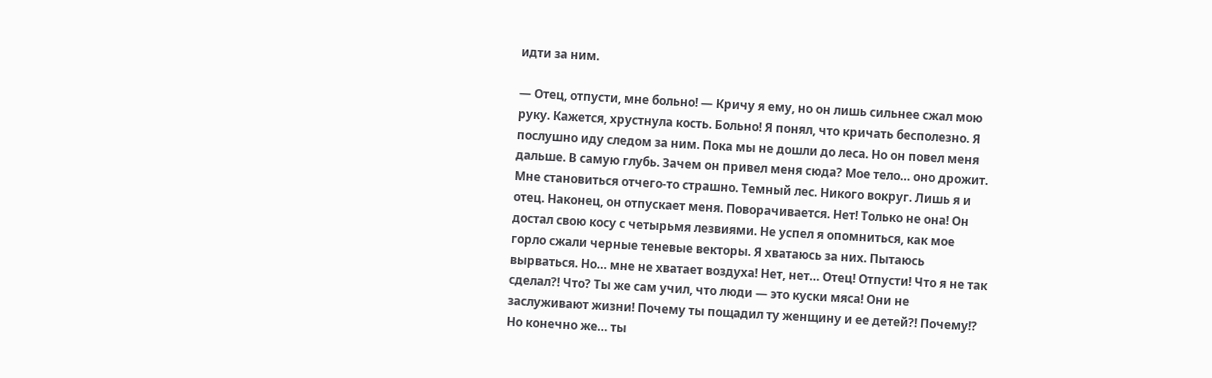идти за ним.

— Отец, отпусти, мне больно! — Кричу я ему, но он лишь сильнее сжал мою руку. Кажется, хрустнула кость. Больно! Я понял, что кричать бесполезно. Я послушно иду следом за ним. Пока мы не дошли до леса. Но он повел меня дальше. В самую глубь. Зачем он привел меня сюда? Мое тело… оно дрожит. Мне становиться отчего-то страшно. Темный лес. Никого вокруг. Лишь я и отец. Наконец, он отпускает меня. Поворачивается. Нет! Только не она! Он достал свою косу с четырьмя лезвиями. Не успел я опомниться, как мое горло сжали черные теневые векторы. Я хватаюсь за них. Пытаюсь вырваться. Но… мне не хватает воздуха! Нет, нет… Отец! Отпусти! Что я не так сделал?! Что? Ты же сам учил, что люди — это куски мяса! Они не заслуживают жизни! Почему ты пощадил ту женщину и ее детей?! Почему!? Но конечно же… ты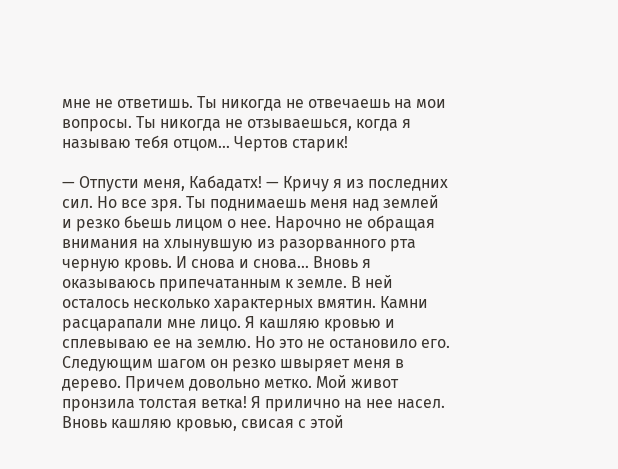мне не ответишь. Ты никогда не отвечаешь на мои вопросы. Ты никогда не отзываешься, когда я называю тебя отцом… Чертов старик!

— Отпусти меня, Кабадатх! — Кричу я из последних сил. Но все зря. Ты поднимаешь меня над землей и резко бьешь лицом о нее. Нарочно не обращая внимания на хлынувшую из разорванного рта черную кровь. И снова и снова… Вновь я оказываюсь припечатанным к земле. В ней осталось несколько характерных вмятин. Камни расцарапали мне лицо. Я кашляю кровью и сплевываю ее на землю. Но это не остановило его. Следующим шагом он резко швыряет меня в дерево. Причем довольно метко. Мой живот пронзила толстая ветка! Я прилично на нее насел. Вновь кашляю кровью, свисая с этой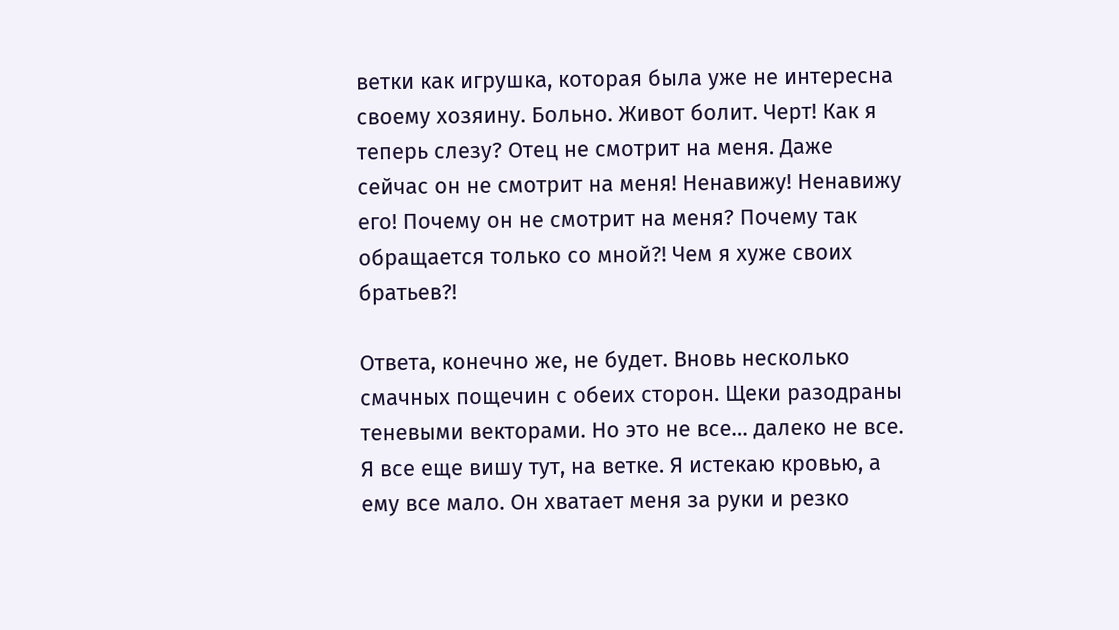ветки как игрушка, которая была уже не интересна своему хозяину. Больно. Живот болит. Черт! Как я теперь слезу? Отец не смотрит на меня. Даже сейчас он не смотрит на меня! Ненавижу! Ненавижу его! Почему он не смотрит на меня? Почему так обращается только со мной?! Чем я хуже своих братьев?!

Ответа, конечно же, не будет. Вновь несколько смачных пощечин с обеих сторон. Щеки разодраны теневыми векторами. Но это не все… далеко не все. Я все еще вишу тут, на ветке. Я истекаю кровью, а ему все мало. Он хватает меня за руки и резко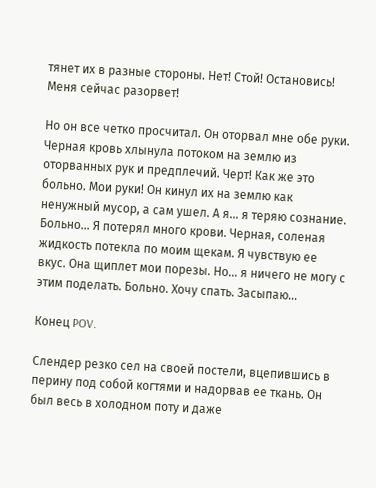тянет их в разные стороны. Нет! Стой! Остановись! Меня сейчас разорвет!

Но он все четко просчитал. Он оторвал мне обе руки. Черная кровь хлынула потоком на землю из оторванных рук и предплечий. Черт! Как же это больно. Мои руки! Он кинул их на землю как ненужный мусор, а сам ушел. А я… я теряю сознание. Больно… Я потерял много крови. Черная, соленая жидкость потекла по моим щекам. Я чувствую ее вкус. Она щиплет мои порезы. Но… я ничего не могу с этим поделать. Больно. Хочу спать. Засыпаю…

Конец POV.

Слендер резко сел на своей постели, вцепившись в перину под собой когтями и надорвав ее ткань. Он был весь в холодном поту и даже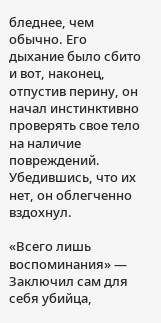бледнее, чем обычно. Его дыхание было сбито и вот, наконец, отпустив перину, он начал инстинктивно проверять свое тело на наличие повреждений. Убедившись, что их нет, он облегченно вздохнул.

«Всего лишь воспоминания» — Заключил сам для себя убийца,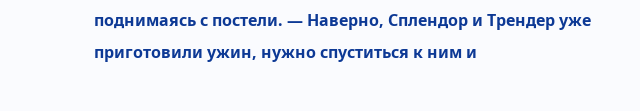поднимаясь с постели. — Наверно, Сплендор и Трендер уже приготовили ужин, нужно спуститься к ним и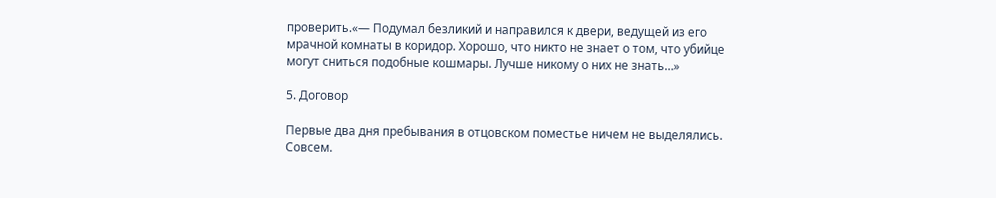проверить.«— Подумал безликий и направился к двери, ведущей из его мрачной комнаты в коридор. Хорошо, что никто не знает о том, что убийце могут сниться подобные кошмары. Лучше никому о них не знать…»

5. Договор

Первые два дня пребывания в отцовском поместье ничем не выделялись. Совсем.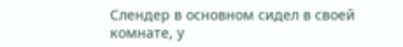Слендер в основном сидел в своей комнате, у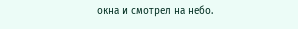окна и смотрел на небо.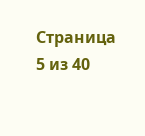Страница 5 из 40